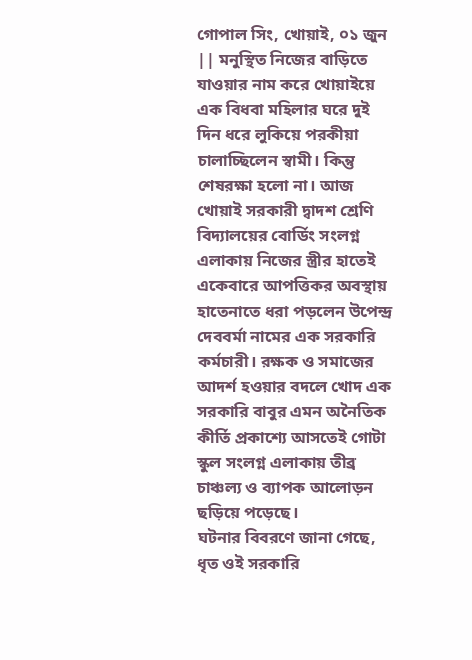গোপাল সিং, খোয়াই, ০১ জুন || মনুস্থিত নিজের বাড়িতে যাওয়ার নাম করে খোয়াইয়ে এক বিধবা মহিলার ঘরে দুই দিন ধরে লুকিয়ে পরকীয়া চালাচ্ছিলেন স্বামী। কিন্তু শেষরক্ষা হলো না। আজ খোয়াই সরকারী দ্বাদশ শ্রেণি বিদ্যালয়ের বোর্ডিং সংলগ্ন এলাকায় নিজের স্ত্রীর হাতেই একেবারে আপত্তিকর অবস্থায় হাতেনাতে ধরা পড়লেন উপেন্দ্র দেববর্মা নামের এক সরকারি কর্মচারী। রক্ষক ও সমাজের আদর্শ হওয়ার বদলে খোদ এক সরকারি বাবুর এমন অনৈতিক কীর্তি প্রকাশ্যে আসতেই গোটা স্কুল সংলগ্ন এলাকায় তীব্র চাঞ্চল্য ও ব্যাপক আলোড়ন ছড়িয়ে পড়েছে।
ঘটনার বিবরণে জানা গেছে, ধৃত ওই সরকারি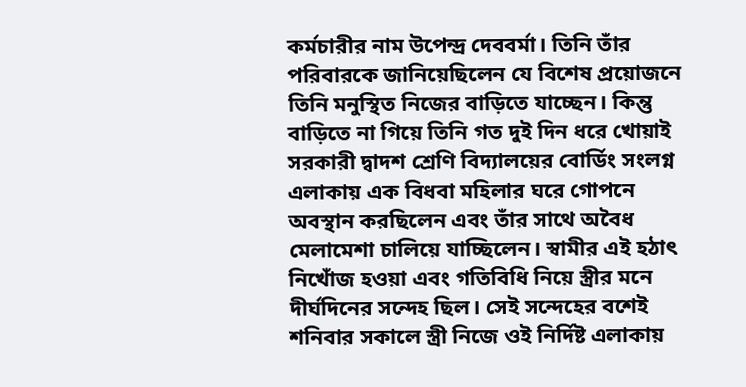কর্মচারীর নাম উপেন্দ্র দেববর্মা। তিনি তাঁর পরিবারকে জানিয়েছিলেন যে বিশেষ প্রয়োজনে তিনি মনুস্থিত নিজের বাড়িতে যাচ্ছেন। কিন্তু বাড়িতে না গিয়ে তিনি গত দুই দিন ধরে খোয়াই সরকারী দ্বাদশ শ্রেণি বিদ্যালয়ের বোর্ডিং সংলগ্ন এলাকায় এক বিধবা মহিলার ঘরে গোপনে অবস্থান করছিলেন এবং তাঁর সাথে অবৈধ মেলামেশা চালিয়ে যাচ্ছিলেন। স্বামীর এই হঠাৎ নিখোঁজ হওয়া এবং গতিবিধি নিয়ে স্ত্রীর মনে দীর্ঘদিনের সন্দেহ ছিল। সেই সন্দেহের বশেই শনিবার সকালে স্ত্রী নিজে ওই নির্দিষ্ট এলাকায়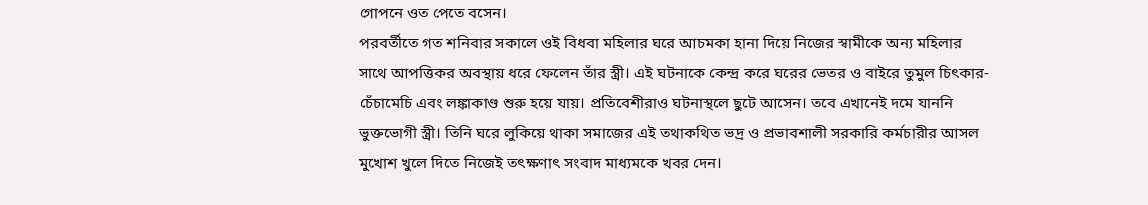গোপনে ওত পেতে বসেন।
পরবর্তীতে গত শনিবার সকালে ওই বিধবা মহিলার ঘরে আচমকা হানা দিয়ে নিজের স্বামীকে অন্য মহিলার সাথে আপত্তিকর অবস্থায় ধরে ফেলেন তাঁর স্ত্রী। এই ঘটনাকে কেন্দ্র করে ঘরের ভেতর ও বাইরে তুমুল চিৎকার-চেঁচামেচি এবং লঙ্কাকাণ্ড শুরু হয়ে যায়। প্রতিবেশীরাও ঘটনাস্থলে ছুটে আসেন। তবে এখানেই দমে যাননি ভুক্তভোগী স্ত্রী। তিনি ঘরে লুকিয়ে থাকা সমাজের এই তথাকথিত ভদ্র ও প্রভাবশালী সরকারি কর্মচারীর আসল মুখোশ খুলে দিতে নিজেই তৎক্ষণাৎ সংবাদ মাধ্যমকে খবর দেন।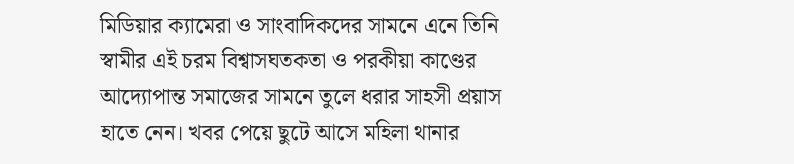মিডিয়ার ক্যামেরা ও সাংবাদিকদের সামনে এনে তিনি স্বামীর এই চরম বিশ্বাসঘতকতা ও পরকীয়া কাণ্ডের আদ্যোপান্ত সমাজের সামনে তুলে ধরার সাহসী প্রয়াস হাতে নেন। খবর পেয়ে ছুটে আসে মহিলা থানার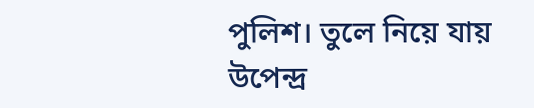পুলিশ। তুলে নিয়ে যায় উপেন্দ্র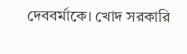দেববর্মাকে। খোদ সরকারি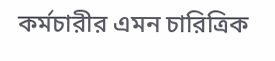কর্মচারীর এমন চারিত্রিক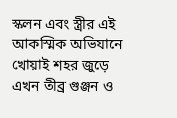স্কলন এবং স্ত্রীর এই আকস্মিক অভিযানে খোয়াই শহর জুড়ে এখন তীব্র গুঞ্জন ও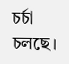চর্চা চলছে।